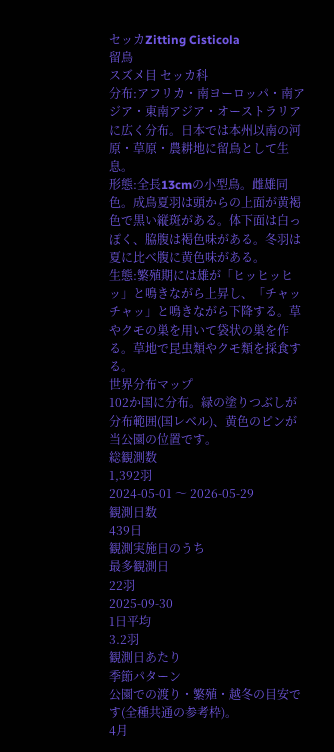セッカZitting Cisticola
留鳥
スズメ目 セッカ科
分布:アフリカ・南ヨーロッパ・南アジア・東南アジア・オーストラリアに広く分布。日本では本州以南の河原・草原・農耕地に留鳥として生息。
形態:全長13cmの小型鳥。雌雄同色。成鳥夏羽は頭からの上面が黄褐色で黒い縦斑がある。体下面は白っぽく、脇腹は褐色味がある。冬羽は夏に比べ腹に黄色味がある。
生態:繁殖期には雄が「ヒッヒッヒッ」と鳴きながら上昇し、「チャッチャッ」と鳴きながら下降する。草やクモの巣を用いて袋状の巣を作る。草地で昆虫類やクモ類を採食する。
世界分布マップ
102か国に分布。緑の塗りつぶしが分布範囲(国レベル)、黄色のピンが当公園の位置です。
総観測数
1,392羽
2024-05-01 〜 2026-05-29
観測日数
439日
観測実施日のうち
最多観測日
22羽
2025-09-30
1日平均
3.2羽
観測日あたり
季節パターン
公園での渡り・繁殖・越冬の目安です(全種共通の参考枠)。
4月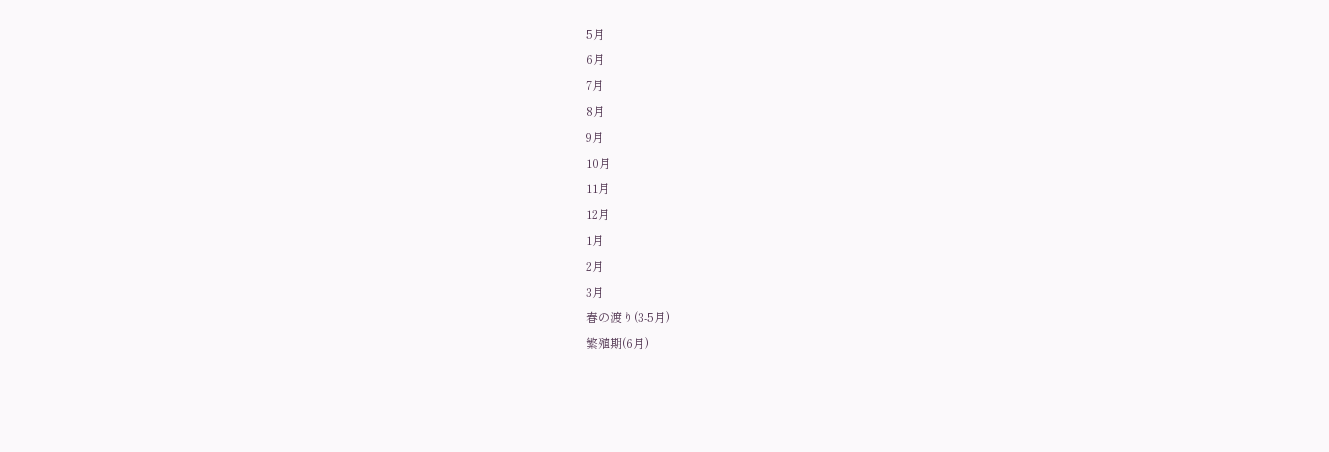5月
6月
7月
8月
9月
10月
11月
12月
1月
2月
3月
春の渡り(3-5月)
繁殖期(6月)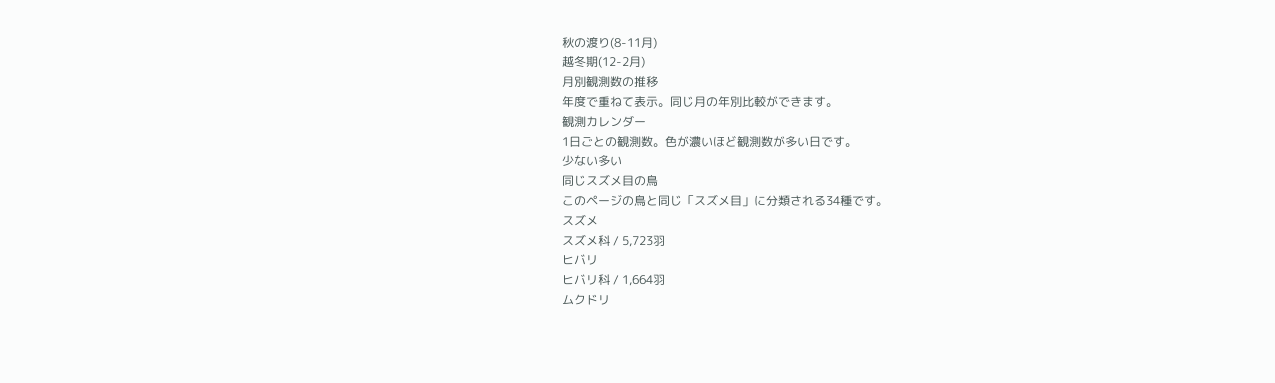秋の渡り(8-11月)
越冬期(12-2月)
月別観測数の推移
年度で重ねて表示。同じ月の年別比較ができます。
観測カレンダー
1日ごとの観測数。色が濃いほど観測数が多い日です。
少ない多い
同じスズメ目の鳥
このページの鳥と同じ「スズメ目」に分類される34種です。
スズメ
スズメ科 / 5,723羽
ヒバリ
ヒバリ科 / 1,664羽
ムクドリ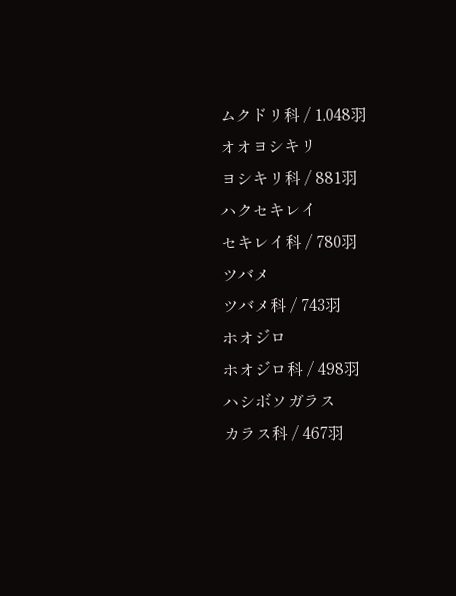ムクドリ科 / 1,048羽
オオヨシキリ
ヨシキリ科 / 881羽
ハクセキレイ
セキレイ科 / 780羽
ツバメ
ツバメ科 / 743羽
ホオジロ
ホオジロ科 / 498羽
ハシボソガラス
カラス科 / 467羽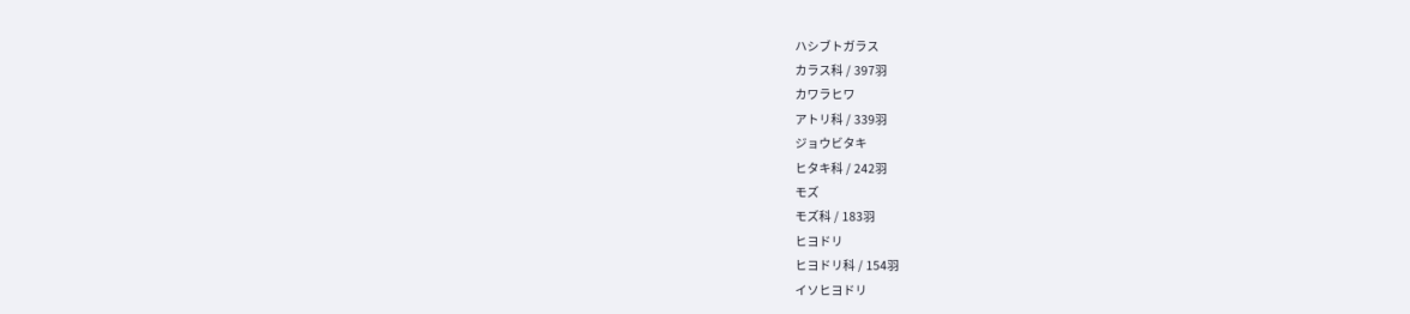ハシブトガラス
カラス科 / 397羽
カワラヒワ
アトリ科 / 339羽
ジョウビタキ
ヒタキ科 / 242羽
モズ
モズ科 / 183羽
ヒヨドリ
ヒヨドリ科 / 154羽
イソヒヨドリ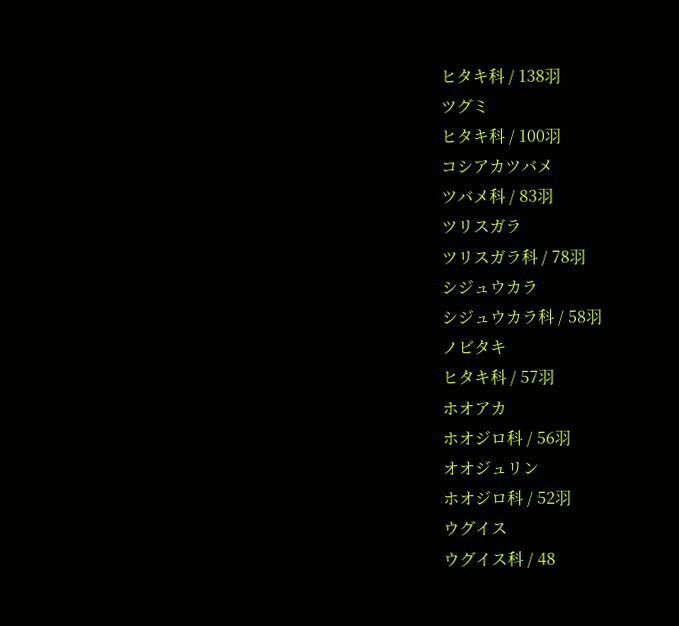ヒタキ科 / 138羽
ツグミ
ヒタキ科 / 100羽
コシアカツバメ
ツバメ科 / 83羽
ツリスガラ
ツリスガラ科 / 78羽
シジュウカラ
シジュウカラ科 / 58羽
ノビタキ
ヒタキ科 / 57羽
ホオアカ
ホオジロ科 / 56羽
オオジュリン
ホオジロ科 / 52羽
ウグイス
ウグイス科 / 48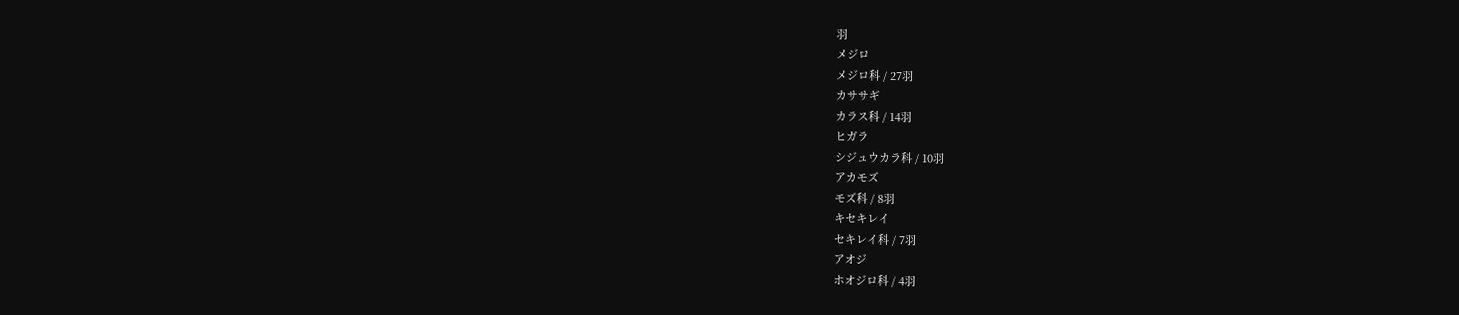羽
メジロ
メジロ科 / 27羽
カササギ
カラス科 / 14羽
ヒガラ
シジュウカラ科 / 10羽
アカモズ
モズ科 / 8羽
キセキレイ
セキレイ科 / 7羽
アオジ
ホオジロ科 / 4羽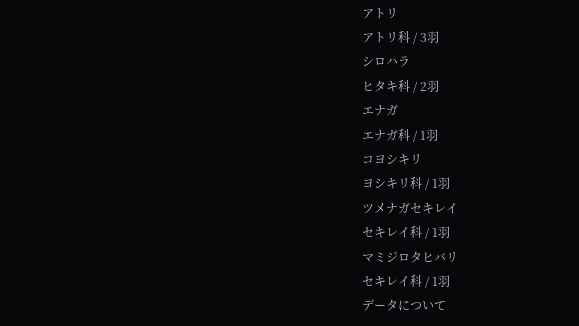アトリ
アトリ科 / 3羽
シロハラ
ヒタキ科 / 2羽
エナガ
エナガ科 / 1羽
コヨシキリ
ヨシキリ科 / 1羽
ツメナガセキレイ
セキレイ科 / 1羽
マミジロタヒバリ
セキレイ科 / 1羽
データについて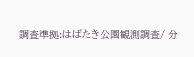調査準拠:はばたき公園観測調査/ 分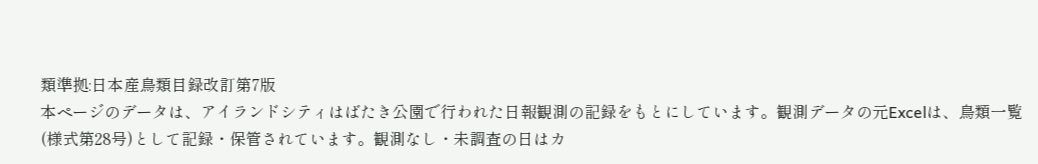類準拠:日本産鳥類目録改訂第7版
本ページのデータは、アイランドシティはばたき公園で行われた日報観測の記録をもとにしています。観測データの元Excelは、鳥類一覧(様式第28号)として記録・保管されています。観測なし・未調査の日はカ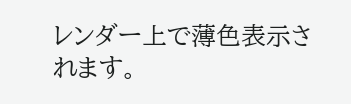レンダー上で薄色表示されます。